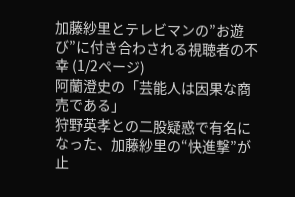加藤紗里とテレビマンの”お遊び”に付き合わされる視聴者の不幸 (1/2ページ)
阿蘭澄史の「芸能人は因果な商売である」
狩野英孝との二股疑惑で有名になった、加藤紗里の“快進撃”が止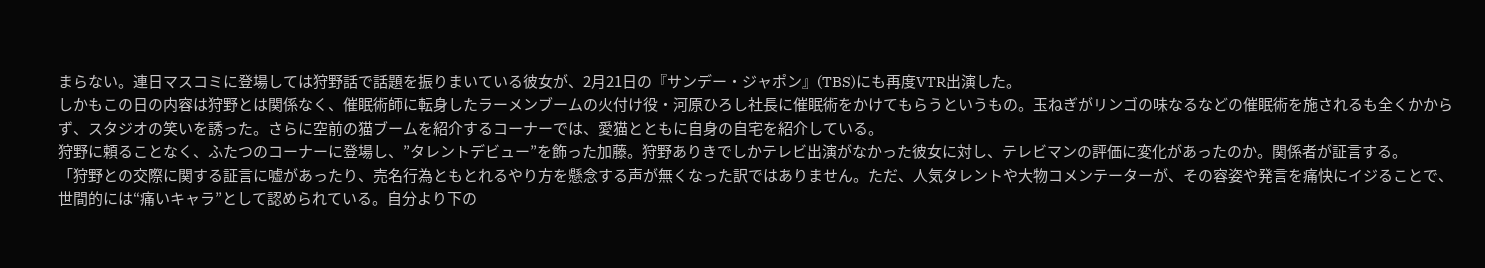まらない。連日マスコミに登場しては狩野話で話題を振りまいている彼女が、2月21日の『サンデー・ジャポン』(TBS)にも再度VTR出演した。
しかもこの日の内容は狩野とは関係なく、催眠術師に転身したラーメンブームの火付け役・河原ひろし社長に催眠術をかけてもらうというもの。玉ねぎがリンゴの味なるなどの催眠術を施されるも全くかからず、スタジオの笑いを誘った。さらに空前の猫ブームを紹介するコーナーでは、愛猫とともに自身の自宅を紹介している。
狩野に頼ることなく、ふたつのコーナーに登場し、”タレントデビュー”を飾った加藤。狩野ありきでしかテレビ出演がなかった彼女に対し、テレビマンの評価に変化があったのか。関係者が証言する。
「狩野との交際に関する証言に嘘があったり、売名行為ともとれるやり方を懸念する声が無くなった訳ではありません。ただ、人気タレントや大物コメンテーターが、その容姿や発言を痛快にイジることで、世間的には“痛いキャラ”として認められている。自分より下の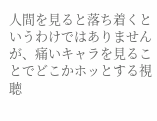人間を見ると落ち着くというわけではありませんが、痛いキャラを見ることでどこかホッとする視聴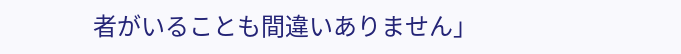者がいることも間違いありません」